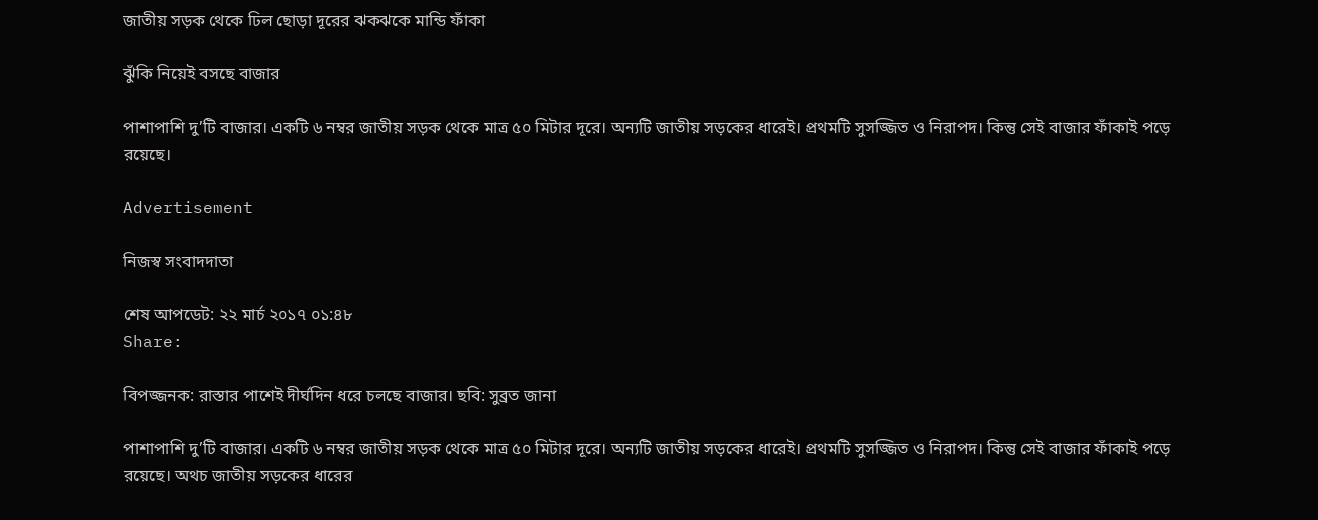জাতীয় সড়ক থেকে ঢিল ছোড়া দূরের ঝকঝকে মান্ডি ফাঁকা

ঝুঁকি নিয়েই বসছে বাজার

পাশাপাশি দু’টি বাজার। একটি ৬ নম্বর জাতীয় সড়ক থেকে মাত্র ৫০ মিটার দূরে। অন্যটি জাতীয় সড়কের ধারেই। প্রথমটি সুসজ্জিত ও নিরাপদ। কিন্তু সেই বাজার ফাঁকাই পড়ে রয়েছে।

Advertisement

নিজস্ব সংবাদদাতা

শেষ আপডেট: ২২ মার্চ ২০১৭ ০১:৪৮
Share:

বিপজ্জনক: রাস্তার পাশেই দীর্ঘদিন ধরে চলছে বাজার। ছবি: সুব্রত জানা

পাশাপাশি দু’টি বাজার। একটি ৬ নম্বর জাতীয় সড়ক থেকে মাত্র ৫০ মিটার দূরে। অন্যটি জাতীয় সড়কের ধারেই। প্রথমটি সুসজ্জিত ও নিরাপদ। কিন্তু সেই বাজার ফাঁকাই পড়ে রয়েছে। অথচ জাতীয় সড়কের ধারের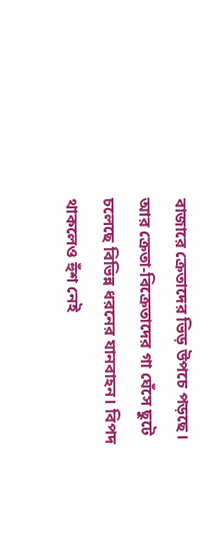বাজারে ক্রেতাদের ভিড় উপচে পড়ছে। আর ক্রেতা-বিক্রেতাদের গা ঘেঁসে ছুটে চলেছে বিভিন্ন ধরনের যানবাহন। বিপদ থাকলেও হুঁশ নেই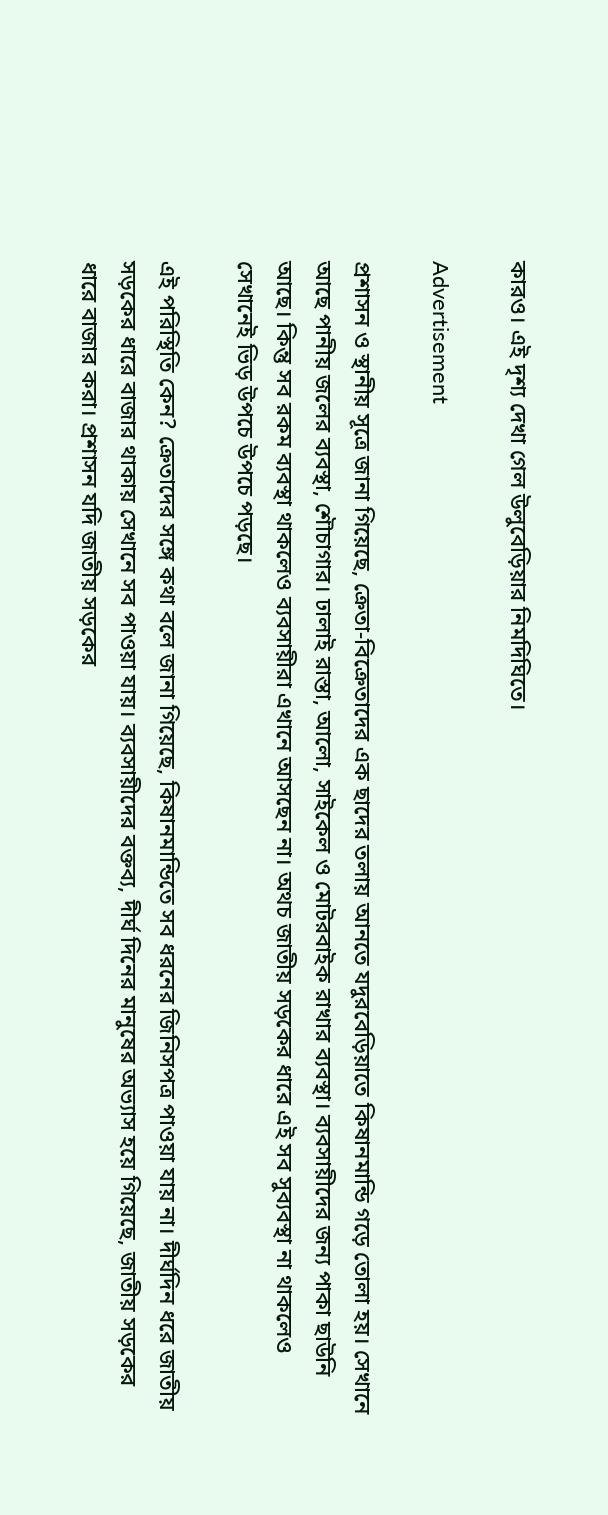কারও। এই দৃশ্য দেখা গেল উলুবেড়িয়ার নিমদিঘিতে।

Advertisement

প্রশাসন ও স্থানীয় সূত্রে জানা গিয়েছে, ক্রেতা-বিক্রেতাদের এক ছাদের তলায় আনতে যদুরবেড়িয়াতে কিষানমান্ডি গড়ে তোলা হয়। সেখানে আছে পানীয় জলের ব্যবস্থা, শৌচাগার। ঢালাই রাস্তা, আলো, সাইকেল ও মোটরবাইক রাখার ব্যবস্থা। ব্যবসায়ীদের জন্য পাকা ছাউনি আছে। কিন্তু সব রকম ব্যবস্থা থাকলেও ব্যবসায়ীরা এখানে আসছেন না। অথচ জাতীয় সড়কের ধারে এই সব সুব্যবস্থা না থাকলেও সেখানেই ভিড় উপচে উপচে পড়ছে।

এই পরিস্থিতি কেন? ক্রেতাদের সঙ্গে কথা বলে জানা গিয়েছে, কিষানমান্ডিতে সব ধরনের জিনিসপত্র পাওয়া যায় না। দীর্ঘদিন ধরে জাতীয় সড়কের ধারে বাজার থাকায় সেখানে সব পাওয়া যায়। ব্যবসায়ীদের বক্তব্য, দীর্ঘ দিনের মানুষের অভ্যাস হয়ে গিয়েছে, জাতীয় সড়কের ধারে বাজার করা। প্রশাসন যদি জাতীয় সড়কের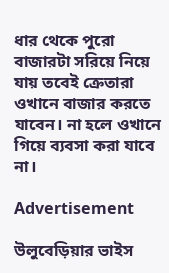ধার থেকে পুরো বাজারটা সরিয়ে নিয়ে যায় তবেই ক্রেতারা ওখানে বাজার করতে যাবেন। না হলে ওখানে গিয়ে ব্যবসা করা যাবে না।

Advertisement

উলুবেড়িয়ার ভাইস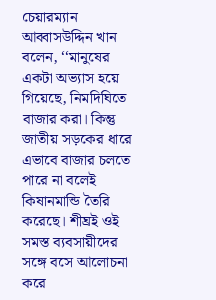চেয়ারম্যান আব্বাসউদ্দিন খান বলেন, ‘‘মানুষের একটা অভ্যাস হয়ে গিয়েছে, নিমদিঘিতে বাজার করা। কিন্তু জাতীয় সড়কের ধারে এভাবে বাজার চলতে পারে না বলেই কিষানমান্ডি তৈরি করেছে। শীঘ্রই ওই সমস্ত ব্যবসায়ীদের সঙ্গে বসে আলোচনা করে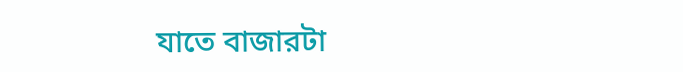যাতে বাজারটা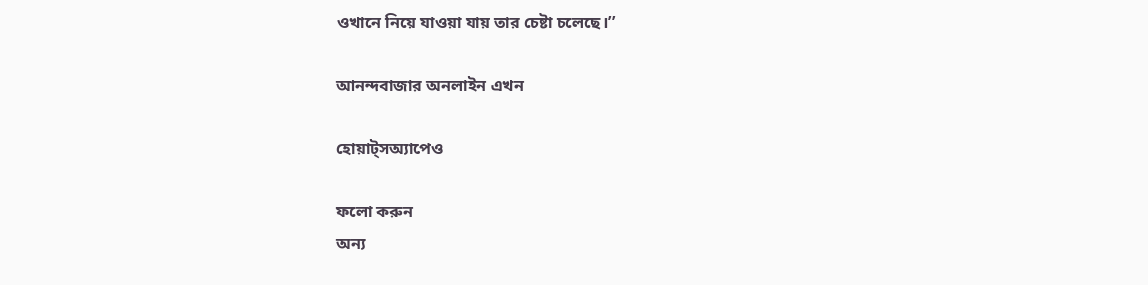ওখানে নিয়ে যাওয়া যায় তার চেষ্টা চলেছে।’’

আনন্দবাজার অনলাইন এখন

হোয়াট্‌সঅ্যাপেও

ফলো করুন
অন্য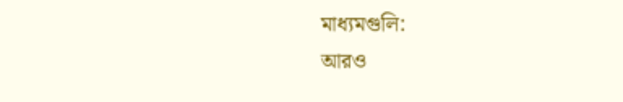মাধ্যমগুলি:
আরও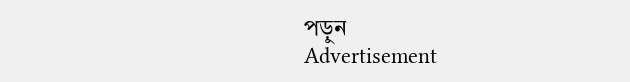পড়ুন
Advertisement